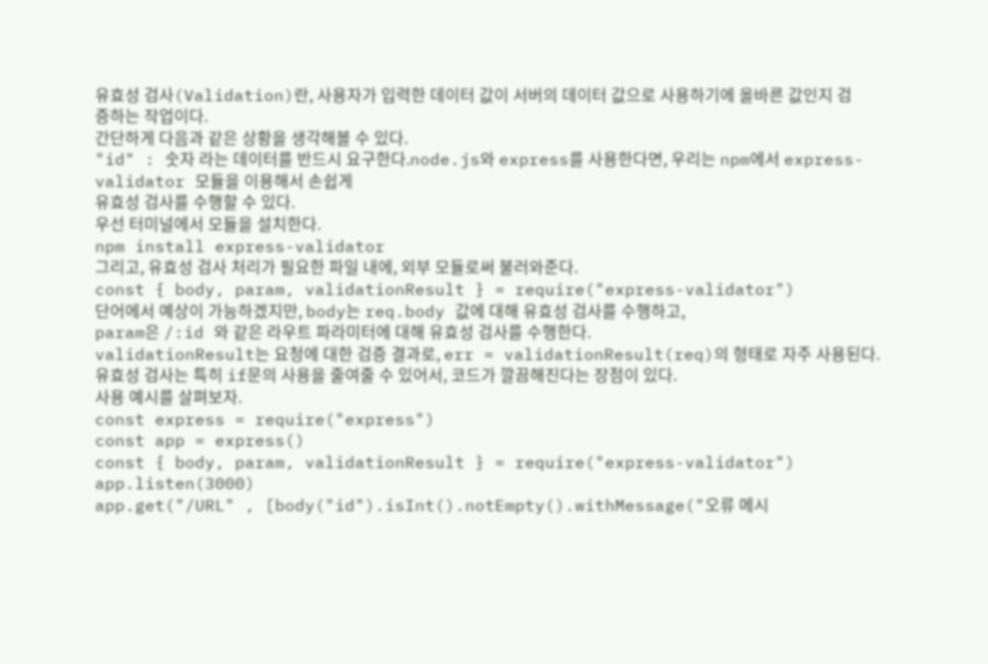유효성 검사(Validation)란, 사용자가 입력한 데이터 값이 서버의 데이터 값으로 사용하기에 올바른 값인지 검증하는 작업이다.
간단하게 다음과 같은 상황을 생각해볼 수 있다.
"id" : 숫자 라는 데이터를 반드시 요구한다.node.js와 express를 사용한다면, 우리는 npm에서 express-validator 모듈을 이용해서 손쉽게
유효성 검사를 수행할 수 있다.
우선 터미널에서 모듈을 설치한다.
npm install express-validator
그리고, 유효성 검사 처리가 필요한 파일 내에, 외부 모듈로써 불러와준다.
const { body, param, validationResult } = require("express-validator")
단어에서 예상이 가능하겠지만, body는 req.body 값에 대해 유효성 검사를 수행하고,
param은 /:id 와 같은 라우트 파라미터에 대해 유효성 검사를 수행한다.
validationResult는 요청에 대한 검증 결과로, err = validationResult(req)의 형태로 자주 사용된다.
유효성 검사는 특히 if문의 사용을 줄여줄 수 있어서, 코드가 깔끔해진다는 장점이 있다.
사용 예시를 살펴보자.
const express = require("express")
const app = express()
const { body, param, validationResult } = require("express-validator")
app.listen(3000)
app.get("/URL" , [body("id").isInt().notEmpty().withMessage("오류 메시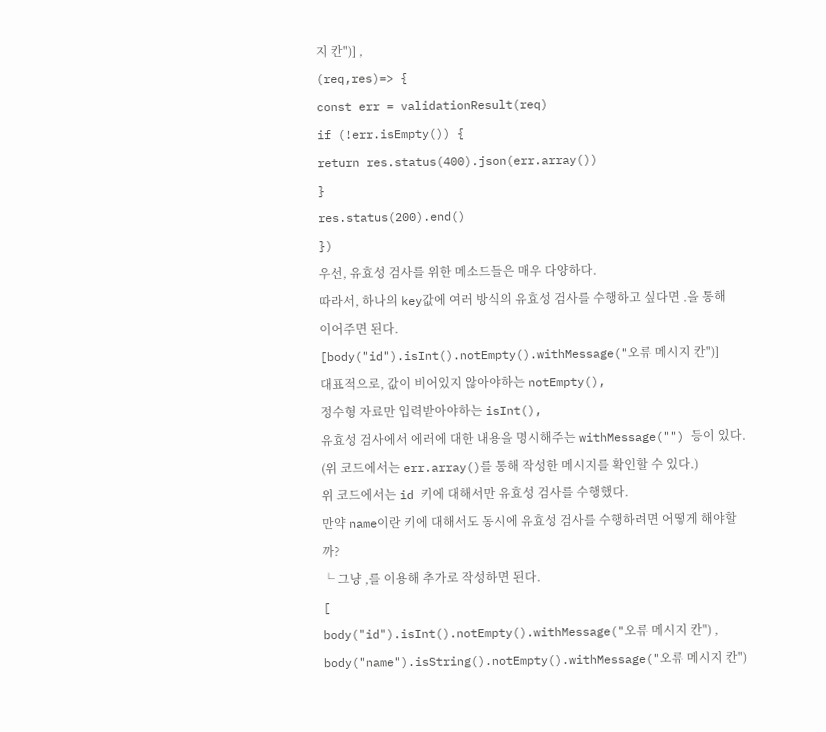지 칸")] ,
(req,res)=> {
const err = validationResult(req)
if (!err.isEmpty()) {
return res.status(400).json(err.array())
}
res.status(200).end()
})
우선, 유효성 검사를 위한 메소드들은 매우 다양하다.
따라서, 하나의 key값에 여러 방식의 유효성 검사를 수행하고 싶다면 .을 통해 이어주면 된다.
[body("id").isInt().notEmpty().withMessage("오류 메시지 칸")]
대표적으로, 값이 비어있지 않아야하는 notEmpty(),
정수형 자료만 입력받아야하는 isInt(),
유효성 검사에서 에러에 대한 내용을 명시해주는 withMessage("") 등이 있다.
(위 코드에서는 err.array()를 통해 작성한 메시지를 확인할 수 있다.)
위 코드에서는 id 키에 대해서만 유효성 검사를 수행했다.
만약 name이란 키에 대해서도 동시에 유효성 검사를 수행하려면 어떻게 해야할까?
└ 그냥 ,를 이용해 추가로 작성하면 된다.
[
body("id").isInt().notEmpty().withMessage("오류 메시지 칸") ,
body("name").isString().notEmpty().withMessage("오류 메시지 칸")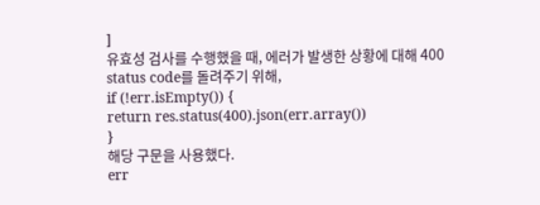]
유효성 검사를 수행했을 때, 에러가 발생한 상황에 대해 400 status code를 돌려주기 위해,
if (!err.isEmpty()) {
return res.status(400).json(err.array())
}
해당 구문을 사용했다.
err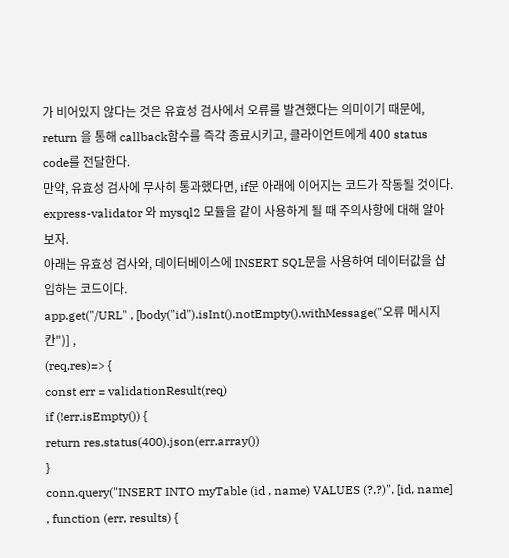가 비어있지 않다는 것은 유효성 검사에서 오류를 발견했다는 의미이기 때문에,
return 을 통해 callback함수를 즉각 종료시키고, 클라이언트에게 400 status code를 전달한다.
만약, 유효성 검사에 무사히 통과했다면, if문 아래에 이어지는 코드가 작동될 것이다.
express-validator 와 mysql2 모듈을 같이 사용하게 될 때 주의사항에 대해 알아보자.
아래는 유효성 검사와, 데이터베이스에 INSERT SQL문을 사용하여 데이터값을 삽입하는 코드이다.
app.get("/URL" , [body("id").isInt().notEmpty().withMessage("오류 메시지 칸")] ,
(req,res)=> {
const err = validationResult(req)
if (!err.isEmpty()) {
return res.status(400).json(err.array())
}
conn.query("INSERT INTO myTable (id , name) VALUES (?,?)", [id, name]
, function (err, results) {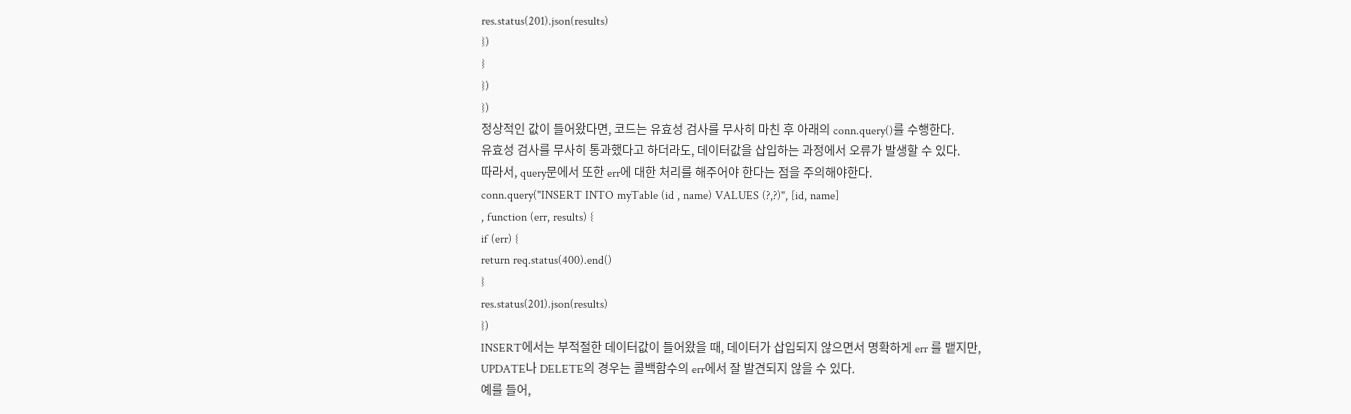res.status(201).json(results)
})
}
})
})
정상적인 값이 들어왔다면, 코드는 유효성 검사를 무사히 마친 후 아래의 conn.query()를 수행한다.
유효성 검사를 무사히 통과했다고 하더라도, 데이터값을 삽입하는 과정에서 오류가 발생할 수 있다.
따라서, query문에서 또한 err에 대한 처리를 해주어야 한다는 점을 주의해야한다.
conn.query("INSERT INTO myTable (id , name) VALUES (?,?)", [id, name]
, function (err, results) {
if (err) {
return req.status(400).end()
}
res.status(201).json(results)
})
INSERT에서는 부적절한 데이터값이 들어왔을 때, 데이터가 삽입되지 않으면서 명확하게 err 를 뱉지만,
UPDATE나 DELETE의 경우는 콜백함수의 err에서 잘 발견되지 않을 수 있다.
예를 들어,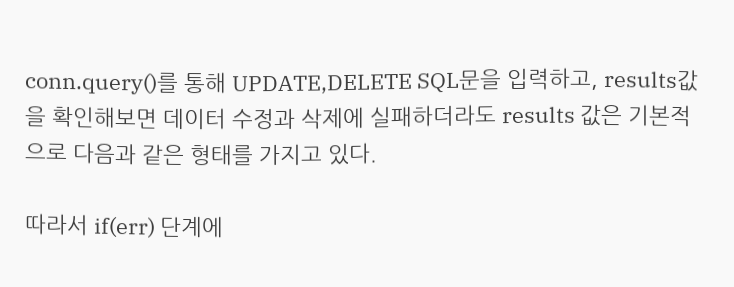conn.query()를 통해 UPDATE,DELETE SQL문을 입력하고, results값을 확인해보면 데이터 수정과 삭제에 실패하더라도 results 값은 기본적으로 다음과 같은 형태를 가지고 있다.

따라서 if(err) 단계에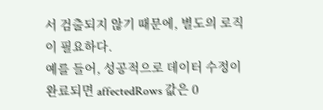서 검출되지 않기 때문에, 별도의 로직이 필요하다.
예를 들어, 성공적으로 데이터 수정이 완료되면 affectedRows 값은 0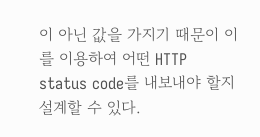이 아닌 값을 가지기 때문이 이를 이용하여 어떤 HTTP status code를 내보내야 할지 설계할 수 있다.